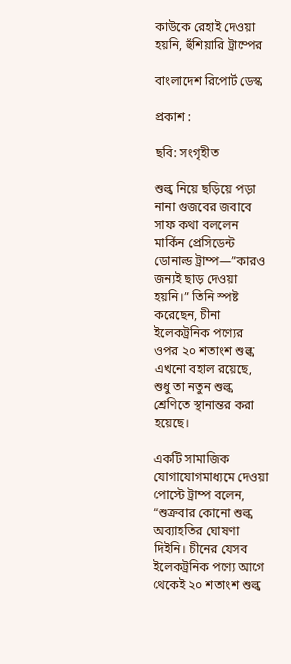কাউকে রেহাই দেওয়া হয়নি, হুঁশিয়ারি ট্রাম্পের

বাংলাদেশ রিপোর্ট ডেস্ক

প্রকাশ :

ছবি: সংগৃহীত

শুল্ক নিয়ে ছড়িয়ে পড়া নানা গুজবের জবাবে সাফ কথা বললেন মার্কিন প্রেসিডেন্ট ডোনাল্ড ট্রাম্প—”কারও জন্যই ছাড় দেওয়া হয়নি।” তিনি স্পষ্ট করেছেন, চীনা ইলেকট্রনিক পণ্যের ওপর ২০ শতাংশ শুল্ক এখনো বহাল রয়েছে, শুধু তা নতুন শুল্ক শ্রেণিতে স্থানান্তর করা হয়েছে।

একটি সামাজিক যোগাযোগমাধ্যমে দেওয়া পোস্টে ট্রাম্প বলেন, “শুক্রবার কোনো শুল্ক অব্যাহতির ঘোষণা দিইনি। চীনের যেসব ইলেকট্রনিক পণ্যে আগে থেকেই ২০ শতাংশ শুল্ক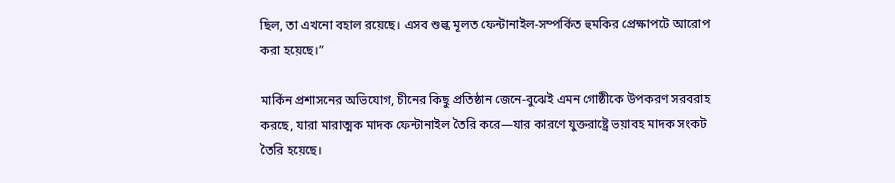ছিল, তা এখনো বহাল রয়েছে। এসব শুল্ক মূলত ফেন্টানাইল-সম্পর্কিত হুমকির প্রেক্ষাপটে আরোপ করা হয়েছে।”

মার্কিন প্রশাসনের অভিযোগ, চীনের কিছু প্রতিষ্ঠান জেনে-বুঝেই এমন গোষ্ঠীকে উপকরণ সরবরাহ করছে, যারা মারাত্মক মাদক ফেন্টানাইল তৈরি করে—যার কারণে যুক্তরাষ্ট্রে ভয়াবহ মাদক সংকট তৈরি হয়েছে।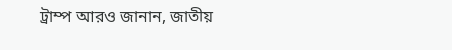ট্রাম্প আরও জানান, জাতীয়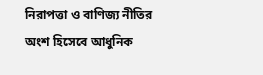নিরাপত্তা ও বাণিজ্য নীতির অংশ হিসেবে আধুনিক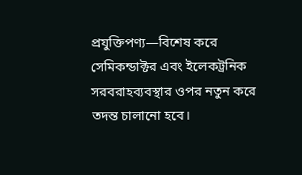প্রযুক্তিপণ্য—বিশেষ করে সেমিকন্ডাক্টর এবং ইলেকট্রনিক সরবরাহব্যবস্থার ওপর নতুন করে তদন্ত চালানো হবে।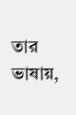তার ভাষায়,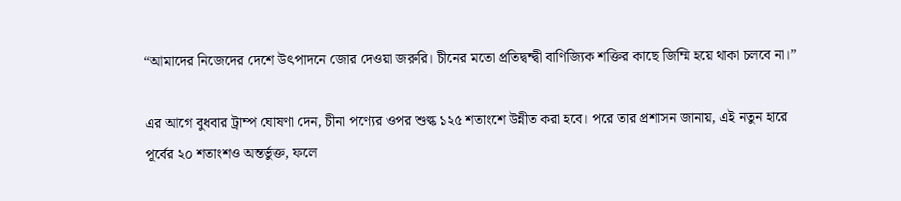“আমাদের নিজেদের দেশে উৎপাদনে জোর দেওয়া জরুরি। চীনের মতো প্রতিদ্বন্দ্বী বাণিজ্যিক শক্তির কাছে জিম্মি হয়ে থাকা চলবে না।”

এর আগে বুধবার ট্রাম্প ঘোষণা দেন, চীনা পণ্যের ওপর শুল্ক ১২৫ শতাংশে উন্নীত করা হবে। পরে তার প্রশাসন জানায়, এই নতুন হারে পূর্বের ২০ শতাংশও অন্তর্ভুক্ত, ফলে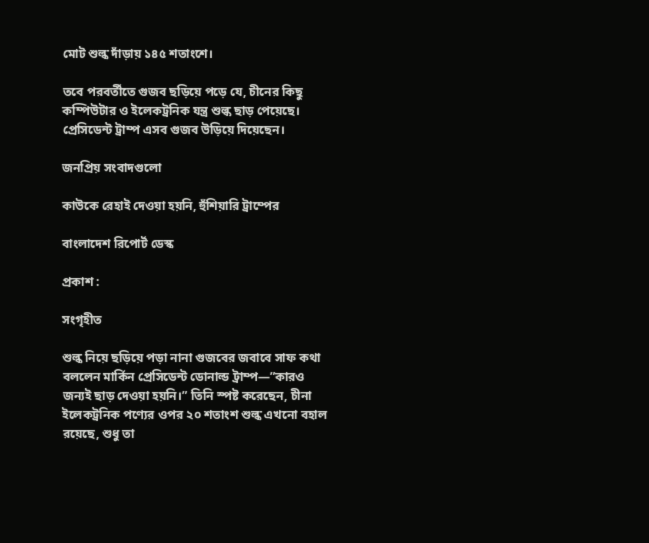মোট শুল্ক দাঁড়ায় ১৪৫ শতাংশে।

তবে পরবর্তীতে গুজব ছড়িয়ে পড়ে যে, চীনের কিছু কম্পিউটার ও ইলেকট্রনিক যন্ত্র শুল্ক ছাড় পেয়েছে। প্রেসিডেন্ট ট্রাম্প এসব গুজব উড়িয়ে দিয়েছেন।

জনপ্রিয় সংবাদগুলো

কাউকে রেহাই দেওয়া হয়নি, হুঁশিয়ারি ট্রাম্পের

বাংলাদেশ রিপোর্ট ডেস্ক

প্রকাশ :

সংগৃহীত

শুল্ক নিয়ে ছড়িয়ে পড়া নানা গুজবের জবাবে সাফ কথা বললেন মার্কিন প্রেসিডেন্ট ডোনাল্ড ট্রাম্প—”কারও জন্যই ছাড় দেওয়া হয়নি।” তিনি স্পষ্ট করেছেন, চীনা ইলেকট্রনিক পণ্যের ওপর ২০ শতাংশ শুল্ক এখনো বহাল রয়েছে, শুধু তা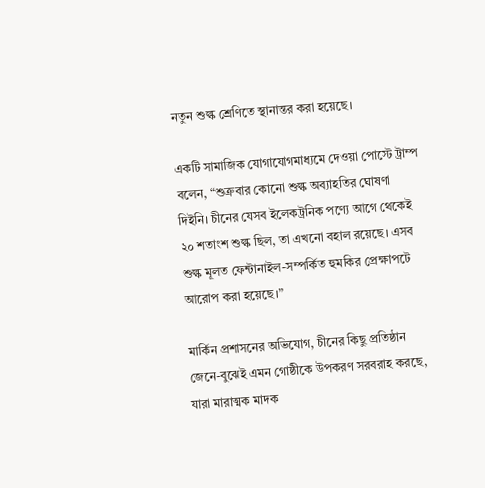নতুন শুল্ক শ্রেণিতে স্থানান্তর করা হয়েছে।

একটি সামাজিক যোগাযোগমাধ্যমে দেওয়া পোস্টে ট্রাম্প বলেন, “শুক্রবার কোনো শুল্ক অব্যাহতির ঘোষণা দিইনি। চীনের যেসব ইলেকট্রনিক পণ্যে আগে থেকেই ২০ শতাংশ শুল্ক ছিল, তা এখনো বহাল রয়েছে। এসব শুল্ক মূলত ফেন্টানাইল-সম্পর্কিত হুমকির প্রেক্ষাপটে আরোপ করা হয়েছে।”

মার্কিন প্রশাসনের অভিযোগ, চীনের কিছু প্রতিষ্ঠান জেনে-বুঝেই এমন গোষ্ঠীকে উপকরণ সরবরাহ করছে, যারা মারাত্মক মাদক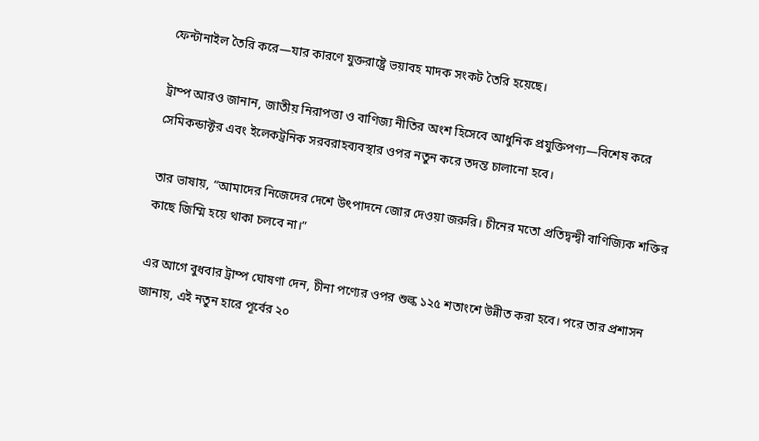ফেন্টানাইল তৈরি করে—যার কারণে যুক্তরাষ্ট্রে ভয়াবহ মাদক সংকট তৈরি হয়েছে।

ট্রাম্প আরও জানান, জাতীয় নিরাপত্তা ও বাণিজ্য নীতির অংশ হিসেবে আধুনিক প্রযুক্তিপণ্য—বিশেষ করে সেমিকন্ডাক্টর এবং ইলেকট্রনিক সরবরাহব্যবস্থার ওপর নতুন করে তদন্ত চালানো হবে।

তার ভাষায়, “আমাদের নিজেদের দেশে উৎপাদনে জোর দেওয়া জরুরি। চীনের মতো প্রতিদ্বন্দ্বী বাণিজ্যিক শক্তির কাছে জিম্মি হয়ে থাকা চলবে না।”

এর আগে বুধবার ট্রাম্প ঘোষণা দেন, চীনা পণ্যের ওপর শুল্ক ১২৫ শতাংশে উন্নীত করা হবে। পরে তার প্রশাসন জানায়, এই নতুন হারে পূর্বের ২০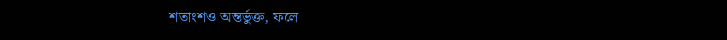শতাংশও অন্তর্ভুক্ত, ফলে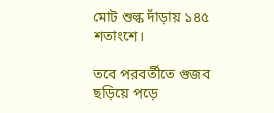মোট শুল্ক দাঁড়ায় ১৪৫ শতাংশে।

তবে পরবর্তীতে গুজব ছড়িয়ে পড়ে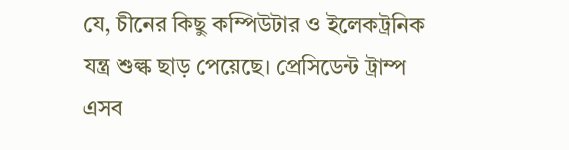যে, চীনের কিছু কম্পিউটার ও ইলেকট্রনিক যন্ত্র শুল্ক ছাড় পেয়েছে। প্রেসিডেন্ট ট্রাম্প এসব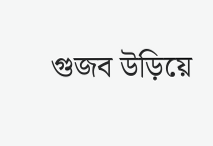গুজব উড়িয়ে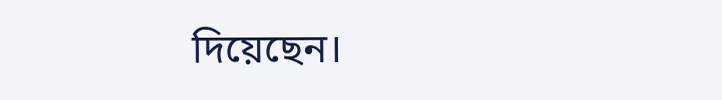দিয়েছেন।